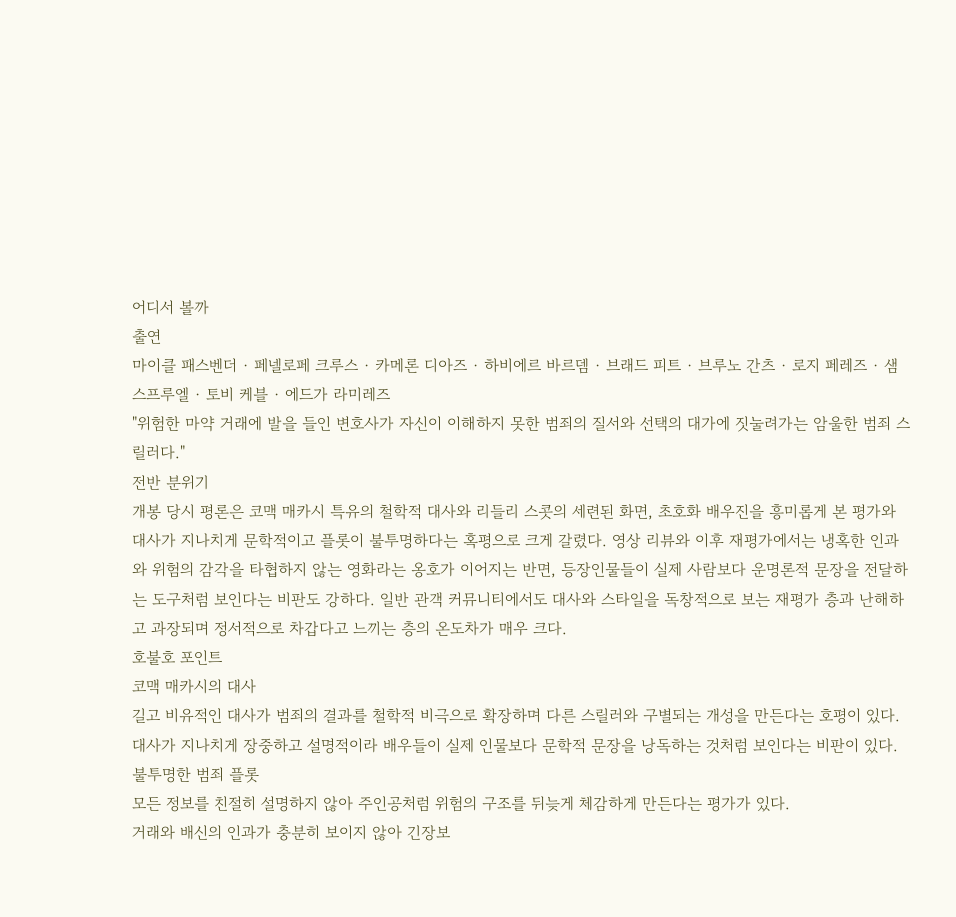어디서 볼까
출연
마이클 패스벤더 · 페넬로페 크루스 · 카메론 디아즈 · 하비에르 바르뎀 · 브래드 피트 · 브루노 간츠 · 로지 페레즈 · 샘 스프루엘 · 토비 케블 · 에드가 라미레즈
"위험한 마약 거래에 발을 들인 변호사가 자신이 이해하지 못한 범죄의 질서와 선택의 대가에 짓눌려가는 암울한 범죄 스릴러다."
전반 분위기
개봉 당시 평론은 코맥 매카시 특유의 철학적 대사와 리들리 스콧의 세련된 화면, 초호화 배우진을 흥미롭게 본 평가와 대사가 지나치게 문학적이고 플롯이 불투명하다는 혹평으로 크게 갈렸다. 영상 리뷰와 이후 재평가에서는 냉혹한 인과와 위험의 감각을 타협하지 않는 영화라는 옹호가 이어지는 반면, 등장인물들이 실제 사람보다 운명론적 문장을 전달하는 도구처럼 보인다는 비판도 강하다. 일반 관객 커뮤니티에서도 대사와 스타일을 독창적으로 보는 재평가 층과 난해하고 과장되며 정서적으로 차갑다고 느끼는 층의 온도차가 매우 크다.
호불호 포인트
코맥 매카시의 대사
길고 비유적인 대사가 범죄의 결과를 철학적 비극으로 확장하며 다른 스릴러와 구별되는 개성을 만든다는 호평이 있다.
대사가 지나치게 장중하고 설명적이라 배우들이 실제 인물보다 문학적 문장을 낭독하는 것처럼 보인다는 비판이 있다.
불투명한 범죄 플롯
모든 정보를 친절히 설명하지 않아 주인공처럼 위험의 구조를 뒤늦게 체감하게 만든다는 평가가 있다.
거래와 배신의 인과가 충분히 보이지 않아 긴장보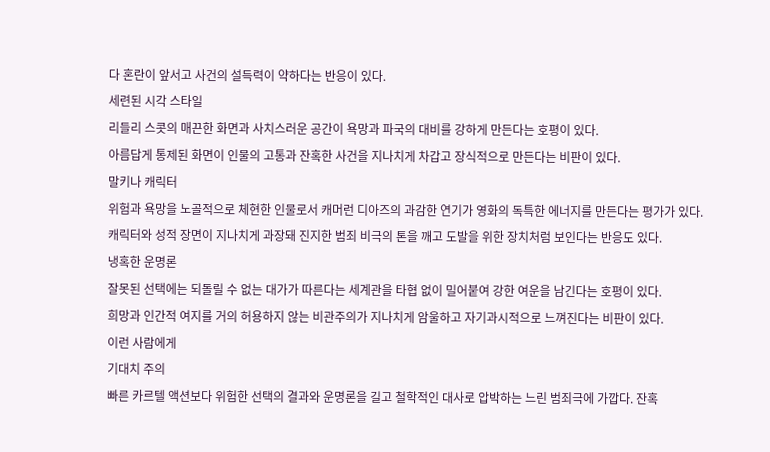다 혼란이 앞서고 사건의 설득력이 약하다는 반응이 있다.
세련된 시각 스타일
리들리 스콧의 매끈한 화면과 사치스러운 공간이 욕망과 파국의 대비를 강하게 만든다는 호평이 있다.
아름답게 통제된 화면이 인물의 고통과 잔혹한 사건을 지나치게 차갑고 장식적으로 만든다는 비판이 있다.
말키나 캐릭터
위험과 욕망을 노골적으로 체현한 인물로서 캐머런 디아즈의 과감한 연기가 영화의 독특한 에너지를 만든다는 평가가 있다.
캐릭터와 성적 장면이 지나치게 과장돼 진지한 범죄 비극의 톤을 깨고 도발을 위한 장치처럼 보인다는 반응도 있다.
냉혹한 운명론
잘못된 선택에는 되돌릴 수 없는 대가가 따른다는 세계관을 타협 없이 밀어붙여 강한 여운을 남긴다는 호평이 있다.
희망과 인간적 여지를 거의 허용하지 않는 비관주의가 지나치게 암울하고 자기과시적으로 느껴진다는 비판이 있다.
이런 사람에게
기대치 주의
빠른 카르텔 액션보다 위험한 선택의 결과와 운명론을 길고 철학적인 대사로 압박하는 느린 범죄극에 가깝다. 잔혹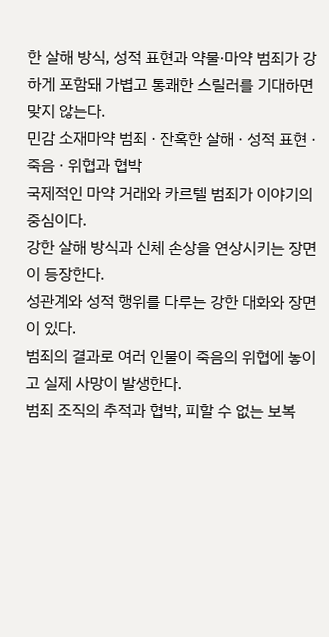한 살해 방식, 성적 표현과 약물·마약 범죄가 강하게 포함돼 가볍고 통쾌한 스릴러를 기대하면 맞지 않는다.
민감 소재마약 범죄 · 잔혹한 살해 · 성적 표현 · 죽음 · 위협과 협박
국제적인 마약 거래와 카르텔 범죄가 이야기의 중심이다.
강한 살해 방식과 신체 손상을 연상시키는 장면이 등장한다.
성관계와 성적 행위를 다루는 강한 대화와 장면이 있다.
범죄의 결과로 여러 인물이 죽음의 위협에 놓이고 실제 사망이 발생한다.
범죄 조직의 추적과 협박, 피할 수 없는 보복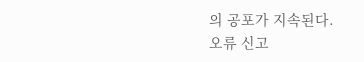의 공포가 지속된다.
오류 신고